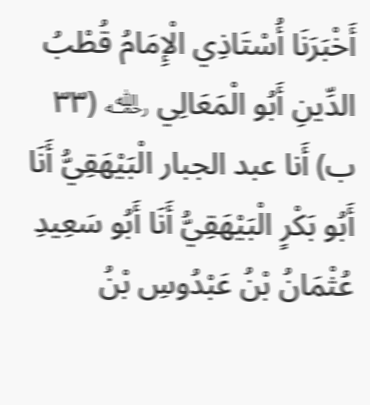أَخْبَرَنَا أُسْتَاذِي الْإِمَامُ قُطْبُ الدِّينِ أَبُو الْمَعَالِي ﵀ (٣٣ ب) أَنا عبد الجبار الْبَيْهَقِيُّ أَنَا أَبُو بَكْرٍ الْبَيْهَقِيُّ أَنَا أَبُو سَعِيدِ عُثْمَانُ بْنُ عَبْدُوسِ بْنُ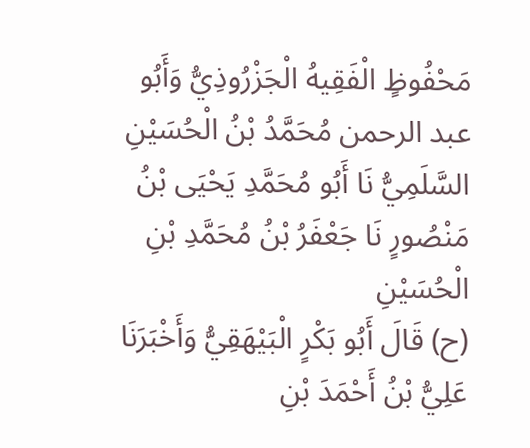مَحْفُوظٍ الْفَقِيهُ الْجَزْرُوذِيُّ وَأَبُو عبد الرحمن مُحَمَّدُ بْنُ الْحُسَيْنِ السَّلَمِيُّ نَا أَبُو مُحَمَّدِ يَحْيَى بْنُ مَنْصُورٍ نَا جَعْفَرُ بْنُ مُحَمَّدِ بْنِ الْحُسَيْنِ
(ح) قَالَ أَبُو بَكْرٍ الْبَيْهَقِيُّ وَأَخْبَرَنَا عَلِيُّ بْنُ أَحْمَدَ بْنِ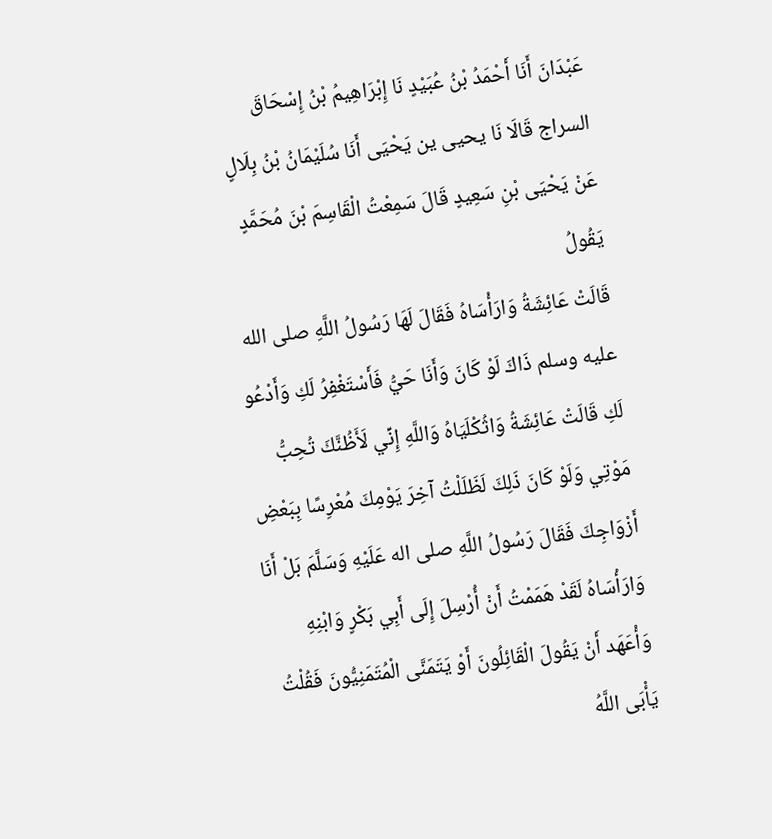عَبْدَانَ أَنَا أَحْمَدُ بْنُ عُبَيْدٍ نَا إِبْرَاهِيمُ بْنُ إِسْحَاقَ السراج قَالَا نَا يحيى ين يَحْيَى أَنَا سُلَيْمَانُ بْنُ بِلَالٍ عَنْ يَحْيَى بْنِ سَعِيدٍ قَالَ سَمِعْتُ الْقَاسِمَ بْنَ مُحَمَّدٍ يَقُولُ
قَالَتْ عَائِشَةُ وَارَأْسَاهُ فَقَالَ لَهَا رَسُولُ اللَّهِ صلى الله عليه وسلم ذَاكَ لَوْ كَانَ وَأَنَا حَيُّ فَأَسْتَغْفِرُ لَكِ وَأَدْعُو لَكِ قَالَتْ عَائِشَةُ وَاثُكْلَيَاهُ وَاللَّهِ إِنِّي لَأَظُنَّكَ تُحِبُّ مَوْتِي وَلَوْ كَانَ ذَلِكَ لَظَلَلْتُ آخِرَ يَوْمِكَ مُعْرِسًا بِبَعْضِ أَزْوَاجِكَ فَقَالَ رَسُولُ اللَّهِ صلى اله عَلَيْهِ وَسَلَّمَ بَلْ أَنَا وَارَأْسَاهُ لَقَدْ هَمَمْتُ أَنْ أُرْسِلَ إِلَى أَبِي بَكْرٍ وَابْنِهِ وَأْعَهَد أَنْ يَقُولَ الْقَائِلُونَ أَوْ يَتَمَنَّى الْمُتَمَنِيُّونَ فَقُلْتُ يَأْبَى اللَّهُ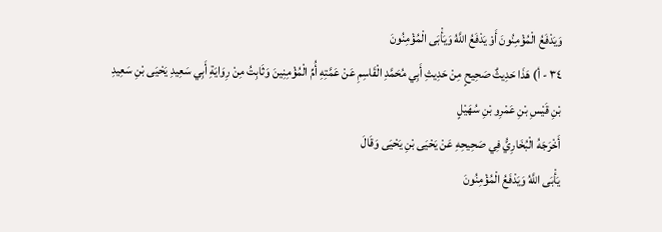وَيَدْفَعُ الْمُؤْمِنُونَ أَوْ يَدْفَعُ اللَّهُ وَيَأْبَى الْمُؤْمِنُونَ
٣٤ - أ) هَذَا حَدِيثٌ صَحِيحٍ مِنْ حَدِيثِ أَبِي مُحَمَّدِ الْقَاسِمِ عَنْ عَمَّتِهِ أُمِّ الْمُؤْمِنِينَ وَثَابِتُ مِنْ رِوَايَةِ أَبِي سَعِيدِ يَحْيَى بْنِ سَعِيدِ بْنِ قَيْسِ بْنِ عَمْرِو بْنِ سُهَيْلٍ
أَخْرَجَهُ الْبُخَارِيُّ فِي صَحِيحِهِ عَنْ يَحْيَى بْنِ يَحْيَى وَقَالَ
يَأْبَى اللَّهُ وَيَدْفَعُ الْمُؤْمِنُونَ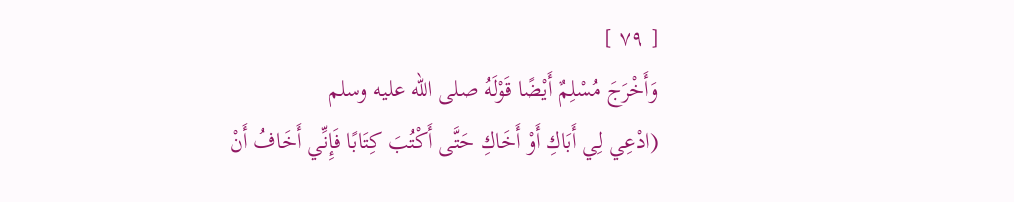[ ٧٩ ]
وَأَخْرَجَ مُسْلِمٌ أَيْضًا قَوْلَهُ صلى الله عليه وسلم
(ادْعِي لِي أَبَاكِ أَوْ أَخَاكِ حَتَّى أَكْتُبَ كِتَابًا فَإِنِّي أَخَافُ أَنْ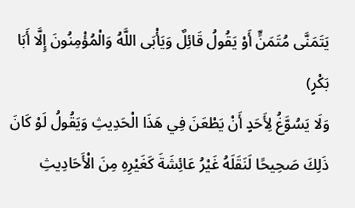يَتَمَنَّى مُتَمَنٍّ أَوْ يَقُولُ قَائِلٌ وَيَأْبَى اللَّهُ وَالْمُؤْمِنُونَ إِلَّا أَبَا بَكْرٍ)
وَلَا يَسُوَّغُ لِأَحَدٍ أَنْ يَطْعَنَ فِي هَذَا الْحَدِيثِ وَيَقُولُ لَوْ كَانَ ذَلِكَ صَحِيحًا لَنَقَلَهُ غَيْرُ عَائِشَةَ كَغَيْرِهِ مِنَ الْأَحَادِيثِ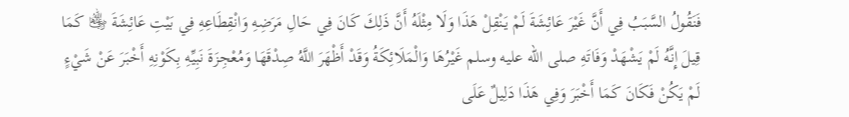فَنَقُولُ السَّبَبُ فِي أَنَّ غَيْرَ عَائِشَةَ لَمْ يَنْقِلْ هَذَا وَلَا مِثْلَهُ أَنَّ ذَلِكَ كَانَ فِي حَالِ مَرَضِهِ وَانْقِطَاعِهِ فِي بَيْتِ عَائِشَةَ ﵂ كَمَا قِيلَ إِنَّهُ لَمْ يَشْهَدْ وَفَاتَهِ صلى الله عليه وسلم غَيْرُهَا وَالْمَلَائِكَةُ وَقَدْ أَظْهَرَ اللَّهُ صِدْقَهَا وَمُعْجِزَةَ نَبِيِّهِ بِكَوْنِهِ أَخْبَرَ عَنْ شَيْءٍ لَمْ يَكُنْ فَكَانَ كَمَا أَخْبَرَ وَفِي هَذَا دَلِيلٌ عَلَى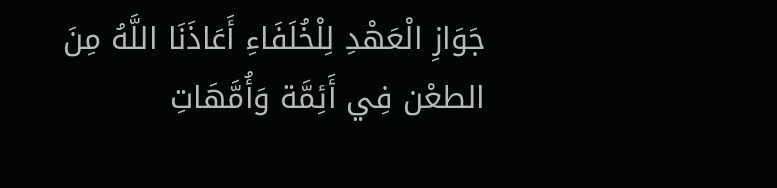جَوَازِ الْعَهْدِ لِلْخُلَفَاءِ أَعَاذَنَا اللَّهُ مِنَ الطعْن فِي أَئِمَّة وَأُمَّهَاتِ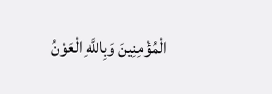الْمُؤْمِنِينَ وَبِاللَّهِ الْعَوْنُ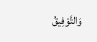وَالتَّوْفِيقُ